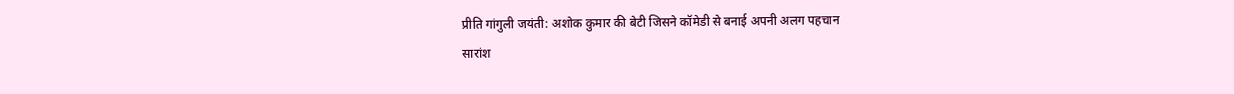प्रीति गांगुली जयंती: अशोक कुमार की बेटी जिसने कॉमेडी से बनाई अपनी अलग पहचान
सारांश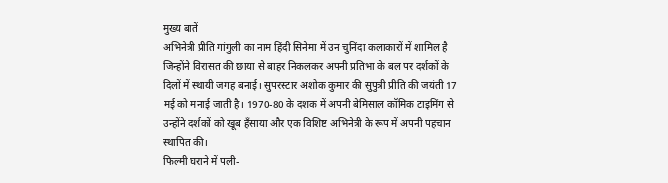मुख्य बातें
अभिनेत्री प्रीति गांगुली का नाम हिंदी सिनेमा में उन चुनिंदा कलाकारों में शामिल है जिन्होंने विरासत की छाया से बाहर निकलकर अपनी प्रतिभा के बल पर दर्शकों के दिलों में स्थायी जगह बनाई। सुपरस्टार अशोक कुमार की सुपुत्री प्रीति की जयंती 17 मई को मनाई जाती है। 1970-80 के दशक में अपनी बेमिसाल कॉमिक टाइमिंग से उन्होंने दर्शकों को खूब हँसाया और एक विशिष्ट अभिनेत्री के रूप में अपनी पहचान स्थापित की।
फिल्मी घराने में पली-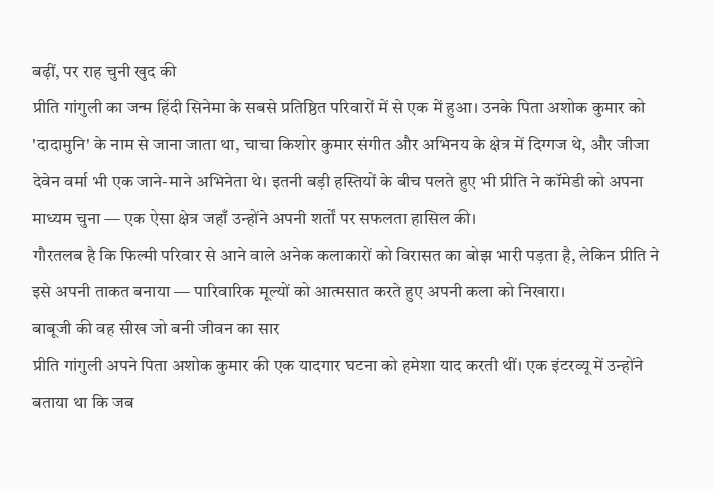बढ़ीं, पर राह चुनी खुद की
प्रीति गांगुली का जन्म हिंदी सिनेमा के सबसे प्रतिष्ठित परिवारों में से एक में हुआ। उनके पिता अशोक कुमार को 'दादामुनि' के नाम से जाना जाता था, चाचा किशोर कुमार संगीत और अभिनय के क्षेत्र में दिग्गज थे, और जीजा देवेन वर्मा भी एक जाने-माने अभिनेता थे। इतनी बड़ी हस्तियों के बीच पलते हुए भी प्रीति ने कॉमेडी को अपना माध्यम चुना — एक ऐसा क्षेत्र जहाँ उन्होंने अपनी शर्तों पर सफलता हासिल की।
गौरतलब है कि फिल्मी परिवार से आने वाले अनेक कलाकारों को विरासत का बोझ भारी पड़ता है, लेकिन प्रीति ने इसे अपनी ताकत बनाया — पारिवारिक मूल्यों को आत्मसात करते हुए अपनी कला को निखारा।
बाबूजी की वह सीख जो बनी जीवन का सार
प्रीति गांगुली अपने पिता अशोक कुमार की एक यादगार घटना को हमेशा याद करती थीं। एक इंटरव्यू में उन्होंने बताया था कि जब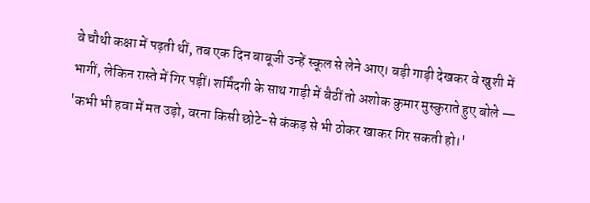वे चौथी कक्षा में पढ़ती थीं, तब एक दिन बाबूजी उन्हें स्कूल से लेने आए। बड़ी गाड़ी देखकर वे खुशी में भागीं, लेकिन रास्ते में गिर पड़ीं। शर्मिंदगी के साथ गाड़ी में बैठीं तो अशोक कुमार मुस्कुराते हुए बोले — 'कभी भी हवा में मत उड़ो, वरना किसी छोटे-से कंकड़ से भी ठोकर खाकर गिर सकती हो।'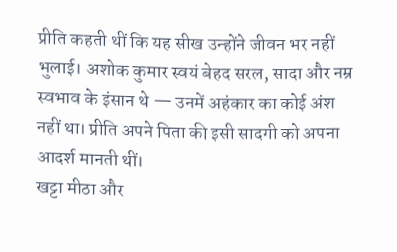प्रीति कहती थीं कि यह सीख उन्होंने जीवन भर नहीं भुलाई। अशोक कुमार स्वयं बेहद सरल, सादा और नम्र स्वभाव के इंसान थे — उनमें अहंकार का कोई अंश नहीं था। प्रीति अपने पिता की इसी सादगी को अपना आदर्श मानती थीं।
खट्टा मीठा और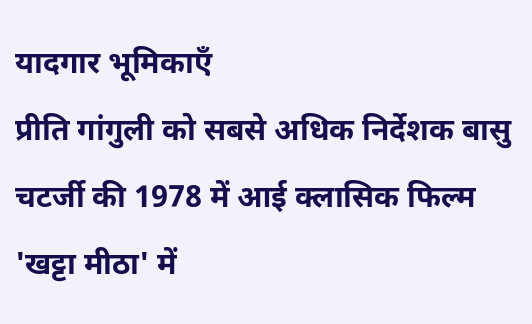यादगार भूमिकाएँ
प्रीति गांगुली को सबसे अधिक निर्देशक बासु चटर्जी की 1978 में आई क्लासिक फिल्म 'खट्टा मीठा' में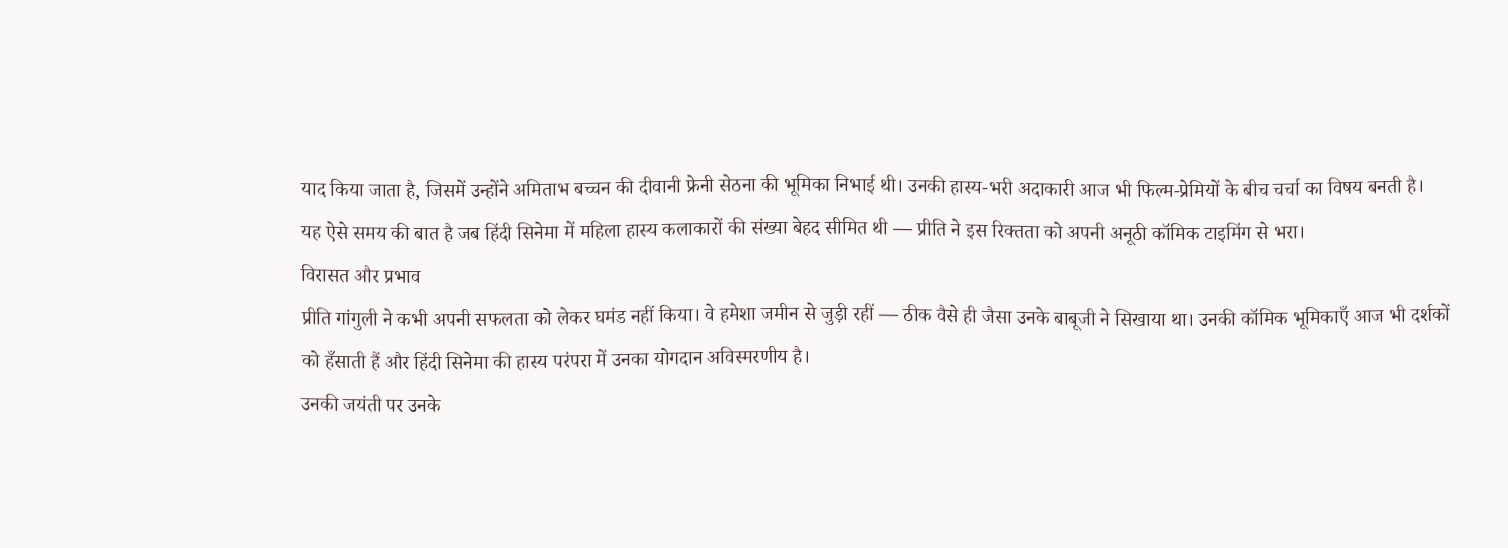याद किया जाता है, जिसमें उन्होंने अमिताभ बच्चन की दीवानी फ्रेनी सेठना की भूमिका निभाई थी। उनकी हास्य-भरी अदाकारी आज भी फिल्म-प्रेमियों के बीच चर्चा का विषय बनती है।
यह ऐसे समय की बात है जब हिंदी सिनेमा में महिला हास्य कलाकारों की संख्या बेहद सीमित थी — प्रीति ने इस रिक्तता को अपनी अनूठी कॉमिक टाइमिंग से भरा।
विरासत और प्रभाव
प्रीति गांगुली ने कभी अपनी सफलता को लेकर घमंड नहीं किया। वे हमेशा जमीन से जुड़ी रहीं — ठीक वैसे ही जैसा उनके बाबूजी ने सिखाया था। उनकी कॉमिक भूमिकाएँ आज भी दर्शकों को हँसाती हैं और हिंदी सिनेमा की हास्य परंपरा में उनका योगदान अविस्मरणीय है।
उनकी जयंती पर उनके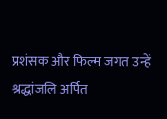प्रशंसक और फिल्म जगत उन्हें श्रद्धांजलि अर्पित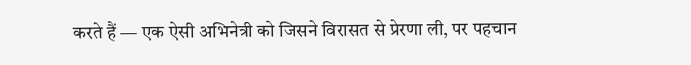करते हैं — एक ऐसी अभिनेत्री को जिसने विरासत से प्रेरणा ली, पर पहचान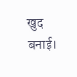खुद बनाई।